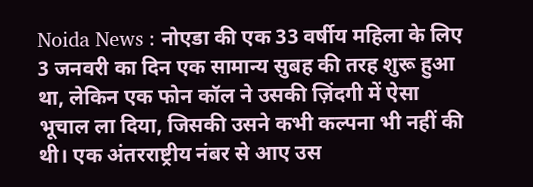Noida News : नोएडा की एक 33 वर्षीय महिला के लिए 3 जनवरी का दिन एक सामान्य सुबह की तरह शुरू हुआ था, लेकिन एक फोन कॉल ने उसकी ज़िंदगी में ऐसा भूचाल ला दिया, जिसकी उसने कभी कल्पना भी नहीं की थी। एक अंतरराष्ट्रीय नंबर से आए उस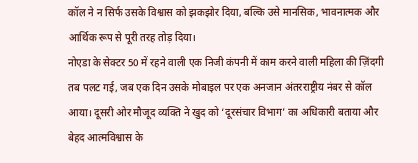कॉल ने न सिर्फ उसके विश्वास को झकझोर दिया, बल्कि उसे मानसिक, भावनात्मक और आर्थिक रूप से पूरी तरह तोड़ दिया।
नोएडा के सेक्टर 50 में रहने वाली एक निजी कंपनी में काम करने वाली महिला की ज़िंदगी तब पलट गई, जब एक दिन उसके मोबाइल पर एक अनजान अंतरराष्ट्रीय नंबर से कॉल आया। दूसरी ओर मौजूद व्यक्ति ने खुद को ‘दूरसंचार विभाग’ का अधिकारी बताया और बेहद आत्मविश्वास के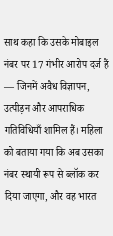साथ कहा कि उसके मोबाइल नंबर पर 17 गंभीर आरोप दर्ज हैं — जिनमें अवैध विज्ञापन, उत्पीड़न और आपराधिक गतिविधियाँ शामिल हैं। महिला को बताया गया कि अब उसका नंबर स्थायी रूप से ब्लॉक कर दिया जाएगा, और वह भारत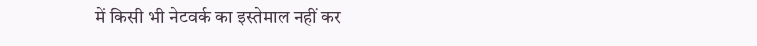में किसी भी नेटवर्क का इस्तेमाल नहीं कर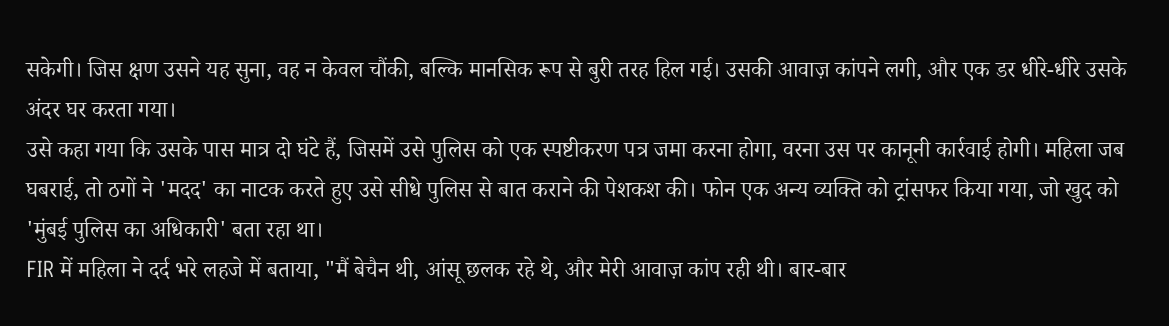सकेगी। जिस क्षण उसने यह सुना, वह न केवल चौंकी, बल्कि मानसिक रूप से बुरी तरह हिल गई। उसकी आवाज़ कांपने लगी, और एक डर धीरे-धीरे उसके अंदर घर करता गया।
उसे कहा गया कि उसके पास मात्र दो घंटे हैं, जिसमें उसे पुलिस को एक स्पष्टीकरण पत्र जमा करना होगा, वरना उस पर कानूनी कार्रवाई होगी। महिला जब घबराई, तो ठगों ने 'मदद' का नाटक करते हुए उसे सीधे पुलिस से बात कराने की पेशकश की। फोन एक अन्य व्यक्ति को ट्रांसफर किया गया, जो खुद को 'मुंबई पुलिस का अधिकारी' बता रहा था।
FIR में महिला ने दर्द भरे लहजे में बताया, "मैं बेचैन थी, आंसू छलक रहे थे, और मेरी आवाज़ कांप रही थी। बार-बार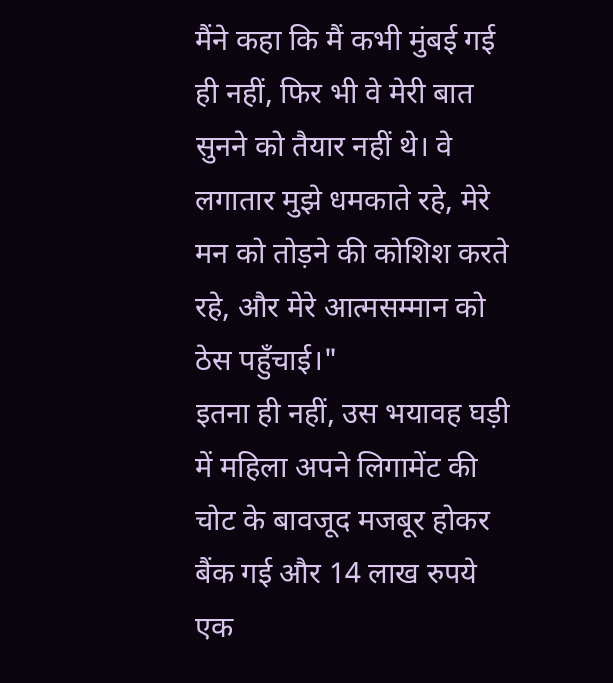मैंने कहा कि मैं कभी मुंबई गई ही नहीं, फिर भी वे मेरी बात सुनने को तैयार नहीं थे। वे लगातार मुझे धमकाते रहे, मेरे मन को तोड़ने की कोशिश करते रहे, और मेरे आत्मसम्मान को ठेस पहुँचाई।"
इतना ही नहीं, उस भयावह घड़ी में महिला अपने लिगामेंट की चोट के बावजूद मजबूर होकर बैंक गई और 14 लाख रुपये एक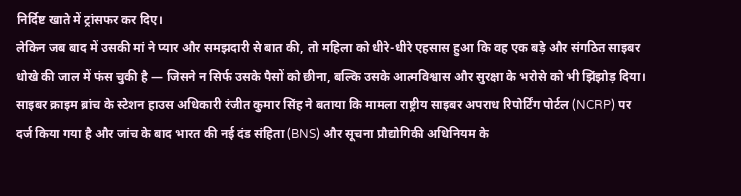निर्दिष्ट खाते में ट्रांसफर कर दिए।
लेकिन जब बाद में उसकी मां ने प्यार और समझदारी से बात की, तो महिला को धीरे-धीरे एहसास हुआ कि वह एक बड़े और संगठित साइबर धोखे की जाल में फंस चुकी है — जिसने न सिर्फ उसके पैसों को छीना, बल्कि उसके आत्मविश्वास और सुरक्षा के भरोसे को भी झिंझोड़ दिया।
साइबर क्राइम ब्रांच के स्टेशन हाउस अधिकारी रंजीत कुमार सिंह ने बताया कि मामला राष्ट्रीय साइबर अपराध रिपोर्टिंग पोर्टल (NCRP) पर दर्ज किया गया है और जांच के बाद भारत की नई दंड संहिता (BNS) और सूचना प्रौद्योगिकी अधिनियम के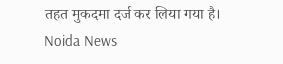तहत मुकदमा दर्ज कर लिया गया है। Noida News